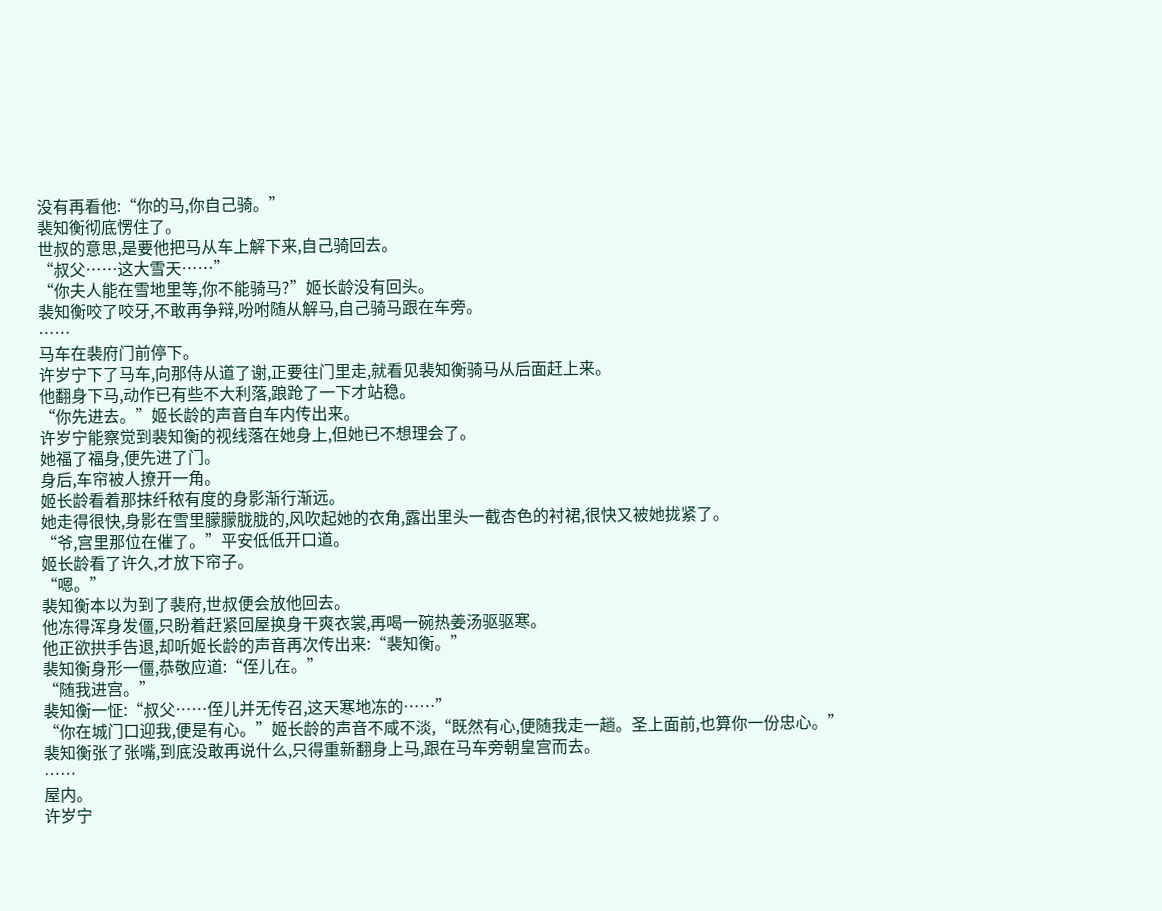没有再看他:“你的马,你自己骑。”
裴知衡彻底愣住了。
世叔的意思,是要他把马从车上解下来,自己骑回去。
“叔父……这大雪天……”
“你夫人能在雪地里等,你不能骑马?”姬长龄没有回头。
裴知衡咬了咬牙,不敢再争辩,吩咐随从解马,自己骑马跟在车旁。
……
马车在裴府门前停下。
许岁宁下了马车,向那侍从道了谢,正要往门里走,就看见裴知衡骑马从后面赶上来。
他翻身下马,动作已有些不大利落,踉跄了一下才站稳。
“你先进去。”姬长龄的声音自车内传出来。
许岁宁能察觉到裴知衡的视线落在她身上,但她已不想理会了。
她福了福身,便先进了门。
身后,车帘被人撩开一角。
姬长龄看着那抹纤秾有度的身影渐行渐远。
她走得很快,身影在雪里朦朦胧胧的,风吹起她的衣角,露出里头一截杏色的衬裙,很快又被她拢紧了。
“爷,宫里那位在催了。”平安低低开口道。
姬长龄看了许久,才放下帘子。
“嗯。”
裴知衡本以为到了裴府,世叔便会放他回去。
他冻得浑身发僵,只盼着赶紧回屋换身干爽衣裳,再喝一碗热姜汤驱驱寒。
他正欲拱手告退,却听姬长龄的声音再次传出来:“裴知衡。”
裴知衡身形一僵,恭敬应道:“侄儿在。”
“随我进宫。”
裴知衡一怔:“叔父……侄儿并无传召,这天寒地冻的……”
“你在城门口迎我,便是有心。”姬长龄的声音不咸不淡,“既然有心,便随我走一趟。圣上面前,也算你一份忠心。”
裴知衡张了张嘴,到底没敢再说什么,只得重新翻身上马,跟在马车旁朝皇宫而去。
……
屋内。
许岁宁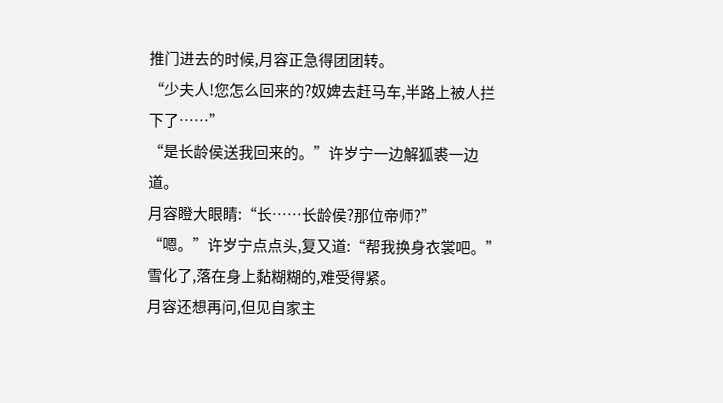推门进去的时候,月容正急得团团转。
“少夫人!您怎么回来的?奴婢去赶马车,半路上被人拦下了……”
“是长龄侯送我回来的。”许岁宁一边解狐裘一边道。
月容瞪大眼睛:“长……长龄侯?那位帝师?”
“嗯。”许岁宁点点头,复又道:“帮我换身衣裳吧。”
雪化了,落在身上黏糊糊的,难受得紧。
月容还想再问,但见自家主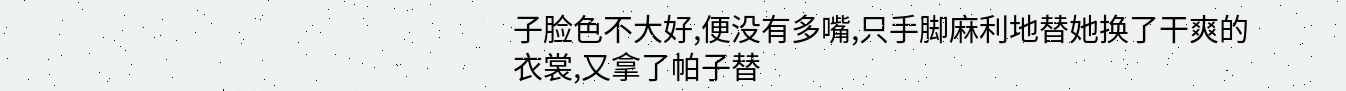子脸色不大好,便没有多嘴,只手脚麻利地替她换了干爽的衣裳,又拿了帕子替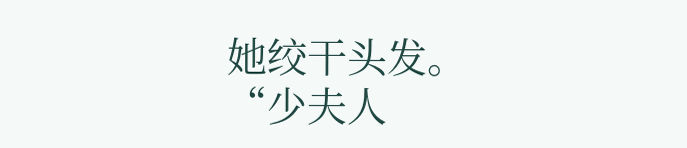她绞干头发。
“少夫人